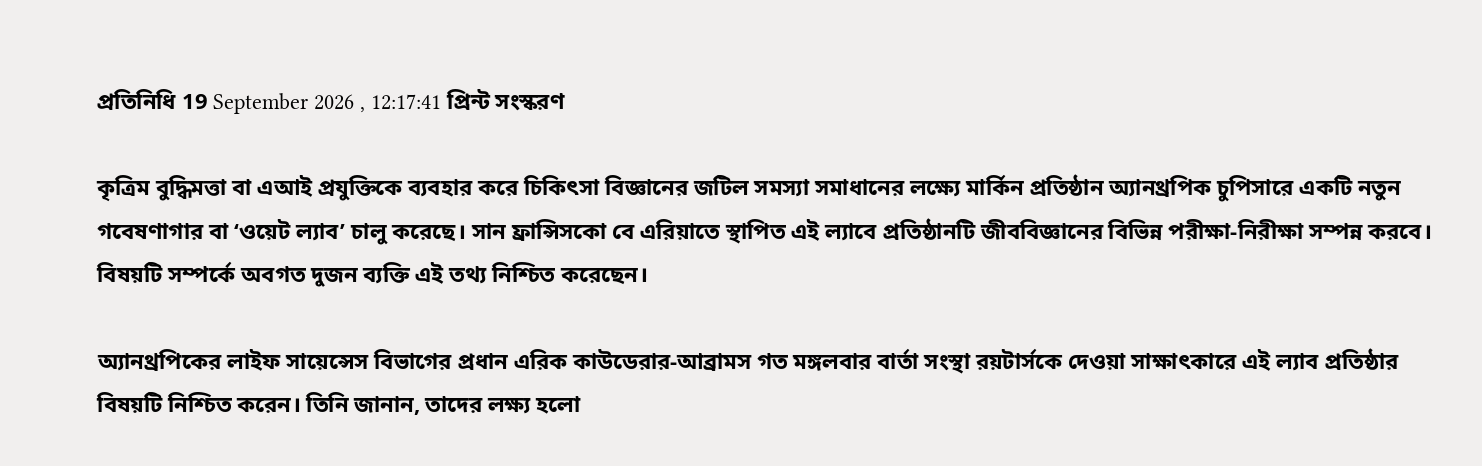প্রতিনিধি 19 September 2026 , 12:17:41 প্রিন্ট সংস্করণ

কৃত্রিম বুদ্ধিমত্তা বা এআই প্রযুক্তিকে ব্যবহার করে চিকিৎসা বিজ্ঞানের জটিল সমস্যা সমাধানের লক্ষ্যে মার্কিন প্রতিষ্ঠান অ্যানথ্রপিক চুপিসারে একটি নতুন গবেষণাগার বা ‘ওয়েট ল্যাব’ চালু করেছে। সান ফ্রান্সিসকো বে এরিয়াতে স্থাপিত এই ল্যাবে প্রতিষ্ঠানটি জীববিজ্ঞানের বিভিন্ন পরীক্ষা-নিরীক্ষা সম্পন্ন করবে। বিষয়টি সম্পর্কে অবগত দুজন ব্যক্তি এই তথ্য নিশ্চিত করেছেন।

অ্যানথ্রপিকের লাইফ সায়েন্সেস বিভাগের প্রধান এরিক কাউডেরার-আব্রামস গত মঙ্গলবার বার্তা সংস্থা রয়টার্সকে দেওয়া সাক্ষাৎকারে এই ল্যাব প্রতিষ্ঠার বিষয়টি নিশ্চিত করেন। তিনি জানান, তাদের লক্ষ্য হলো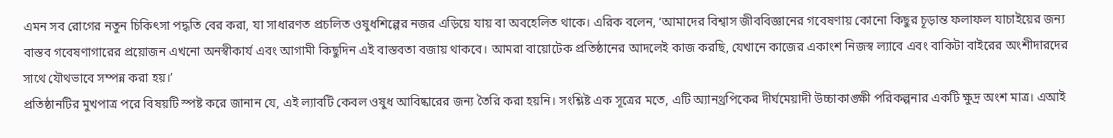এমন সব রোগের নতুন চিকিৎসা পদ্ধতি বের করা, যা সাধারণত প্রচলিত ওষুধশিল্পের নজর এড়িয়ে যায় বা অবহেলিত থাকে। এরিক বলেন, ‘আমাদের বিশ্বাস জীববিজ্ঞানের গবেষণায় কোনো কিছুর চূড়ান্ত ফলাফল যাচাইয়ের জন্য বাস্তব গবেষণাগারের প্রয়োজন এখনো অনস্বীকার্য এবং আগামী কিছুদিন এই বাস্তবতা বজায় থাকবে। আমরা বায়োটেক প্রতিষ্ঠানের আদলেই কাজ করছি, যেখানে কাজের একাংশ নিজস্ব ল্যাবে এবং বাকিটা বাইরের অংশীদারদের সাথে যৌথভাবে সম্পন্ন করা হয়।’
প্রতিষ্ঠানটির মুখপাত্র পরে বিষয়টি স্পষ্ট করে জানান যে, এই ল্যাবটি কেবল ওষুধ আবিষ্কারের জন্য তৈরি করা হয়নি। সংশ্লিষ্ট এক সূত্রের মতে, এটি অ্যানথ্রপিকের দীর্ঘমেয়াদী উচ্চাকাঙ্ক্ষী পরিকল্পনার একটি ক্ষুদ্র অংশ মাত্র। এআই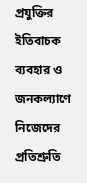প্রযুক্তির ইতিবাচক ব্যবহার ও জনকল্যাণে নিজেদের প্রতিশ্রুতি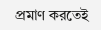প্রমাণ করতেই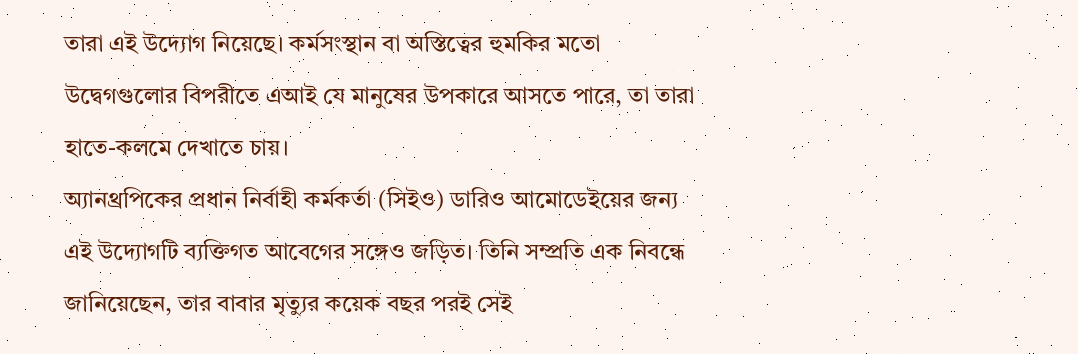তারা এই উদ্যোগ নিয়েছে। কর্মসংস্থান বা অস্তিত্বের হুমকির মতো উদ্বেগগুলোর বিপরীতে এআই যে মানুষের উপকারে আসতে পারে, তা তারা হাতে-কলমে দেখাতে চায়।
অ্যানথ্রপিকের প্রধান নির্বাহী কর্মকর্তা (সিইও) ডারিও আমোডেইয়ের জন্য এই উদ্যোগটি ব্যক্তিগত আবেগের সঙ্গেও জড়িত। তিনি সম্প্রতি এক নিবন্ধে জানিয়েছেন, তার বাবার মৃত্যুর কয়েক বছর পরই সেই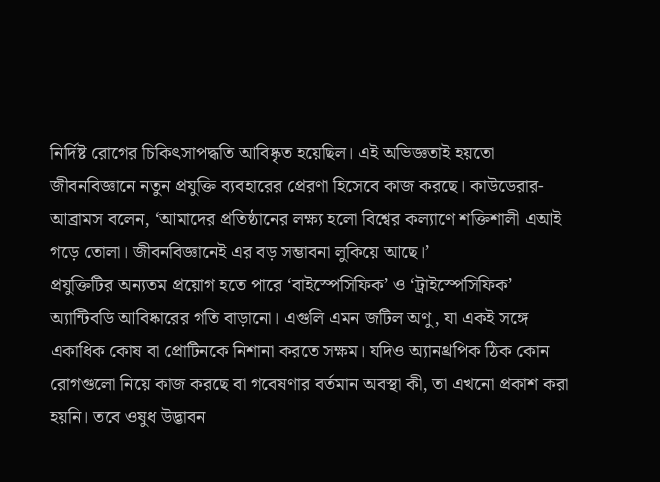নির্দিষ্ট রোগের চিকিৎসাপদ্ধতি আবিষ্কৃত হয়েছিল। এই অভিজ্ঞতাই হয়তো জীবনবিজ্ঞানে নতুন প্রযুক্তি ব্যবহারের প্রেরণা হিসেবে কাজ করছে। কাউডেরার-আব্রামস বলেন, ‘আমাদের প্রতিষ্ঠানের লক্ষ্য হলো বিশ্বের কল্যাণে শক্তিশালী এআই গড়ে তোলা। জীবনবিজ্ঞানেই এর বড় সম্ভাবনা লুকিয়ে আছে।’
প্রযুক্তিটির অন্যতম প্রয়োগ হতে পারে ‘বাইস্পেসিফিক’ ও ‘ট্রাইস্পেসিফিক’ অ্যান্টিবডি আবিষ্কারের গতি বাড়ানো। এগুলি এমন জটিল অণু, যা একই সঙ্গে একাধিক কোষ বা প্রোটিনকে নিশানা করতে সক্ষম। যদিও অ্যানথ্রপিক ঠিক কোন রোগগুলো নিয়ে কাজ করছে বা গবেষণার বর্তমান অবস্থা কী, তা এখনো প্রকাশ করা হয়নি। তবে ওষুধ উদ্ভাবন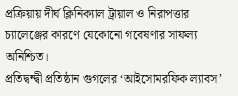প্রক্রিয়ায় দীর্ঘ ক্লিনিক্যাল ট্রায়াল ও নিরাপত্তার চ্যালেঞ্জের কারণে যেকোনো গবেষণার সাফল্য অনিশ্চিত।
প্রতিদ্বন্দ্বী প্রতিষ্ঠান গুগলের ‘আইসোমরফিক ল্যাবস’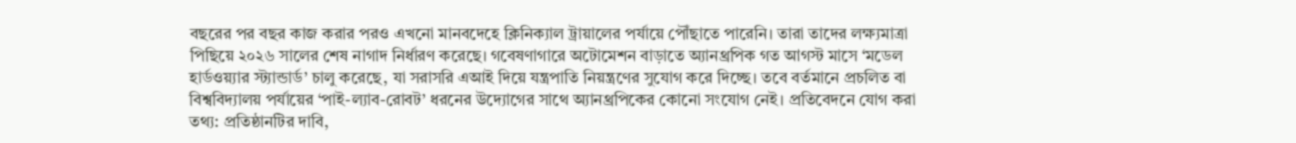বছরের পর বছর কাজ করার পরও এখনো মানবদেহে ক্লিনিক্যাল ট্রায়ালের পর্যায়ে পৌঁছাতে পারেনি। তারা তাদের লক্ষ্যমাত্রা পিছিয়ে ২০২৬ সালের শেষ নাগাদ নির্ধারণ করেছে। গবেষণাগারে অটোমেশন বাড়াতে অ্যানথ্রপিক গত আগস্ট মাসে ‘মডেল হার্ডওয়্যার স্ট্যান্ডার্ড’ চালু করেছে, যা সরাসরি এআই দিয়ে যন্ত্রপাতি নিয়ন্ত্রণের সুযোগ করে দিচ্ছে। তবে বর্তমানে প্রচলিত বা বিশ্ববিদ্যালয় পর্যায়ের ‘পাই-ল্যাব-রোবট’ ধরনের উদ্যোগের সাথে অ্যানথ্রপিকের কোনো সংযোগ নেই। প্রতিবেদনে যোগ করা তথ্য: প্রতিষ্ঠানটির দাবি,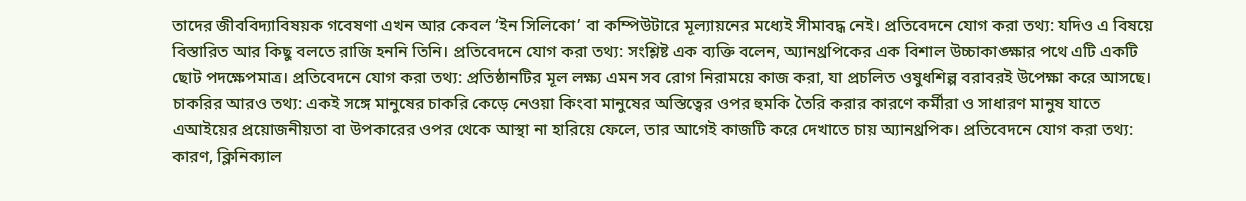তাদের জীববিদ্যাবিষয়ক গবেষণা এখন আর কেবল ‘ইন সিলিকো’ বা কম্পিউটারে মূল্যায়নের মধ্যেই সীমাবদ্ধ নেই। প্রতিবেদনে যোগ করা তথ্য: যদিও এ বিষয়ে বিস্তারিত আর কিছু বলতে রাজি হননি তিনি। প্রতিবেদনে যোগ করা তথ্য: সংশ্লিষ্ট এক ব্যক্তি বলেন, অ্যানথ্রপিকের এক বিশাল উচ্চাকাঙ্ক্ষার পথে এটি একটি ছোট পদক্ষেপমাত্র। প্রতিবেদনে যোগ করা তথ্য: প্রতিষ্ঠানটির মূল লক্ষ্য এমন সব রোগ নিরাময়ে কাজ করা, যা প্রচলিত ওষুধশিল্প বরাবরই উপেক্ষা করে আসছে। চাকরির আরও তথ্য: একই সঙ্গে মানুষের চাকরি কেড়ে নেওয়া কিংবা মানুষের অস্তিত্বের ওপর হুমকি তৈরি করার কারণে কর্মীরা ও সাধারণ মানুষ যাতে এআইয়ের প্রয়োজনীয়তা বা উপকারের ওপর থেকে আস্থা না হারিয়ে ফেলে, তার আগেই কাজটি করে দেখাতে চায় অ্যানথ্রপিক। প্রতিবেদনে যোগ করা তথ্য: কারণ, ক্লিনিক্যাল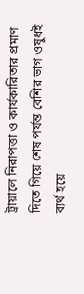ট্রায়ালে নিরাপত্তা ও কার্যকারিতার প্রমাণ দিতে গিয়ে শেষ পর্যন্ত বেশির ভাগ ওষুধই ব্যর্থ হয়ে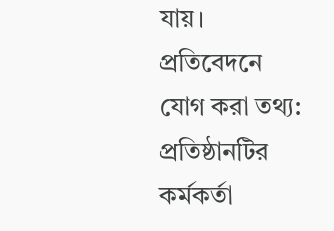যায়। প্রতিবেদনে যোগ করা তথ্য: প্রতিষ্ঠানটির কর্মকর্তা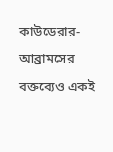কাউডেরার-আব্রামসের বক্তব্যেও একই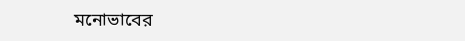মনোভাবের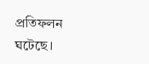প্রতিফলন ঘটেছে।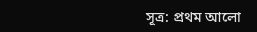সূত্র: প্রথম আলো